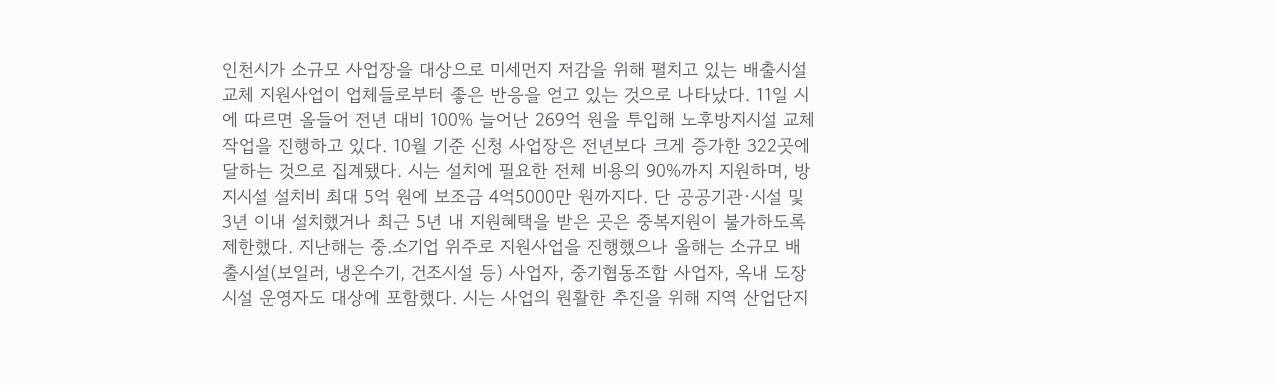인천시가 소규모 사업장을 대상으로 미세먼지 저감을 위해 펼치고 있는 배출시설 교체 지원사업이 업체들로부터 좋은 반응을 얻고 있는 것으로 나타났다. 11일 시에 따르면 올들어 전년 대비 100% 늘어난 269억 원을 투입해 노후방지시설 교체 작업을 진행하고 있다. 10월 기준 신청 사업장은 전년보다 크게 증가한 322곳에 달하는 것으로 집계됐다. 시는 설치에 필요한 전체 비용의 90%까지 지원하며, 방지시설 설치비 최대 5억 원에 보조금 4억5000만 원까지다. 단 공공기관·시설 및 3년 이내 설치했거나 최근 5년 내 지원혜택을 받은 곳은 중복지원이 불가하도록 제한했다. 지난해는 중.소기업 위주로 지원사업을 진행했으나 올해는 소규모 배출시설(보일러, 냉온수기, 건조시설 등) 사업자, 중기협동조합 사업자, 옥내 도장시설 운영자도 대상에 포함했다. 시는 사업의 원활한 추진을 위해 지역 산업단지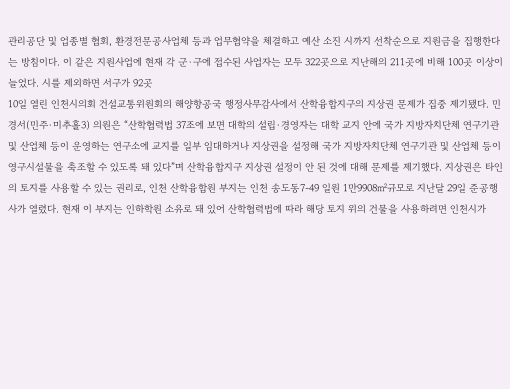관리공단 및 업종별 협회, 환경전문공사업체 등과 업무협약을 체결하고 예산 소진 시까지 선착순으로 지원금을 집행한다는 방침이다. 이 같은 지원사업에 현재 각 군·구에 접수된 사업자는 모두 322곳으로 지난해의 211곳에 비해 100곳 이상이 늘었다. 시를 제외하면 서구가 92곳
10일 열린 인천시의회 건설교통위원회의 해양항공국 행정사무감사에서 산학융합지구의 지상권 문제가 집중 제기됐다. 민경서(민주·미추홀3) 의원은 “산학협력법 37조에 보면 대학의 설립·경영자는 대학 교지 안에 국가 지방자치단체 연구기관 및 산업체 등이 운영하는 연구소에 교지를 일부 임대하거나 지상권을 설정해 국가 지방자치단체 연구기관 및 산업체 등이 영구시설물을 축조할 수 있도록 돼 있다”며 산학융합지구 지상권 설정이 안 된 것에 대해 문제를 제기했다. 지상권은 타인의 토지를 사용할 수 있는 권리로, 인천 산학융합원 부지는 인천 송도동7-49 일원 1만9908㎡규모로 지난달 29일 준공행사가 열렸다. 현재 이 부지는 인하학원 소유로 돼 있어 산학협력법에 따라 해당 토지 위의 건물을 사용하려면 인천시가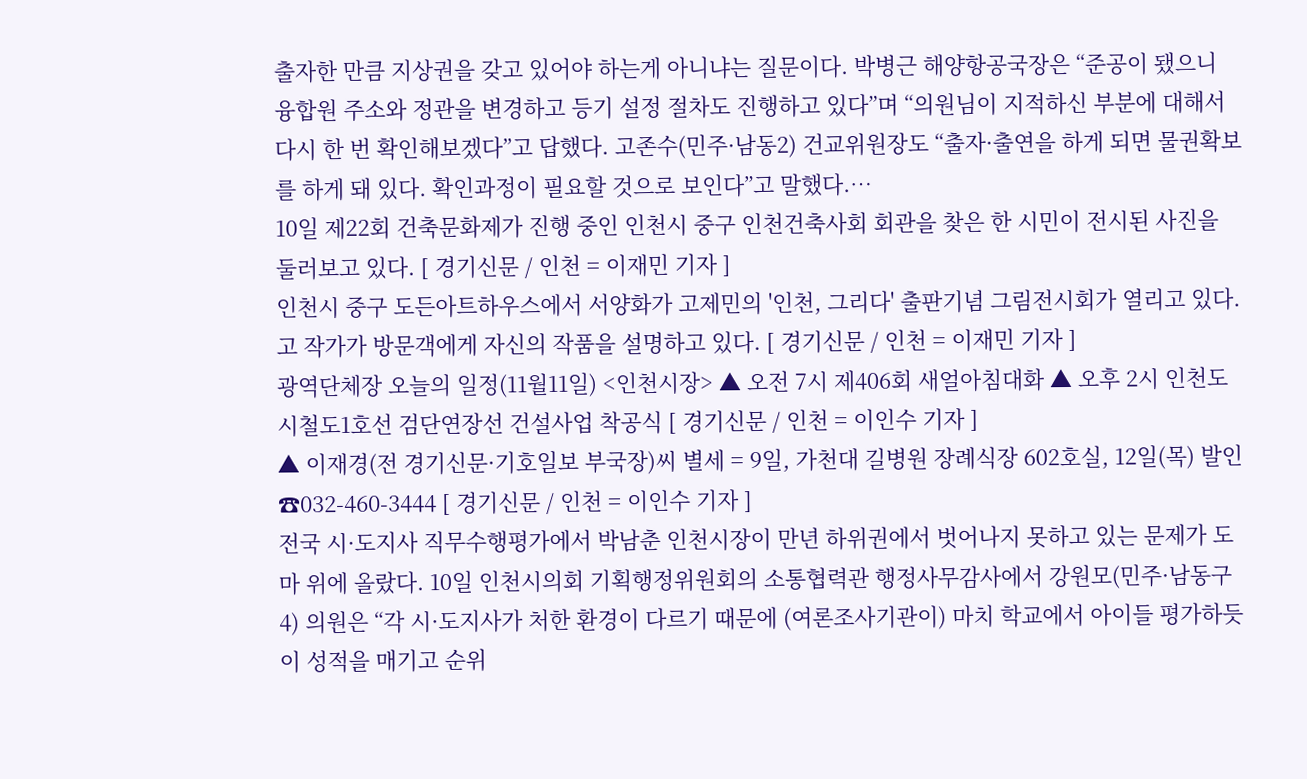출자한 만큼 지상권을 갖고 있어야 하는게 아니냐는 질문이다. 박병근 해양항공국장은 “준공이 됐으니 융합원 주소와 정관을 변경하고 등기 설정 절차도 진행하고 있다”며 “의원님이 지적하신 부분에 대해서 다시 한 번 확인해보겠다”고 답했다. 고존수(민주·남동2) 건교위원장도 “출자·출연을 하게 되면 물권확보를 하게 돼 있다. 확인과정이 필요할 것으로 보인다”고 말했다.…
10일 제22회 건축문화제가 진행 중인 인천시 중구 인천건축사회 회관을 찾은 한 시민이 전시된 사진을 둘러보고 있다. [ 경기신문 / 인천 = 이재민 기자 ]
인천시 중구 도든아트하우스에서 서양화가 고제민의 '인천, 그리다' 출판기념 그림전시회가 열리고 있다. 고 작가가 방문객에게 자신의 작품을 설명하고 있다. [ 경기신문 / 인천 = 이재민 기자 ]
광역단체장 오늘의 일정(11월11일) <인천시장> ▲ 오전 7시 제406회 새얼아침대화 ▲ 오후 2시 인천도시철도1호선 검단연장선 건설사업 착공식 [ 경기신문 / 인천 = 이인수 기자 ]
▲ 이재경(전 경기신문·기호일보 부국장)씨 별세 = 9일, 가천대 길병원 장례식장 602호실, 12일(목) 발인 ☎032-460-3444 [ 경기신문 / 인천 = 이인수 기자 ]
전국 시·도지사 직무수행평가에서 박남춘 인천시장이 만년 하위권에서 벗어나지 못하고 있는 문제가 도마 위에 올랐다. 10일 인천시의회 기획행정위원회의 소통협력관 행정사무감사에서 강원모(민주·남동구4) 의원은 “각 시·도지사가 처한 환경이 다르기 때문에 (여론조사기관이) 마치 학교에서 아이들 평가하듯이 성적을 매기고 순위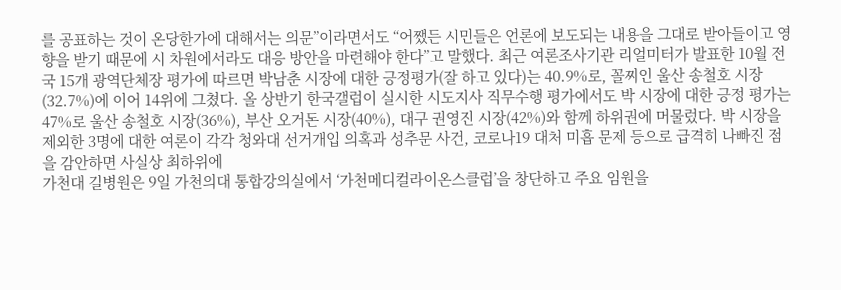를 공표하는 것이 온당한가에 대해서는 의문”이라면서도 “어쨌든 시민들은 언론에 보도되는 내용을 그대로 받아들이고 영향을 받기 때문에 시 차원에서라도 대응 방안을 마련해야 한다”고 말했다. 최근 여론조사기관 리얼미터가 발표한 10월 전국 15개 광역단체장 평가에 따르면 박남춘 시장에 대한 긍정평가(잘 하고 있다)는 40.9%로, 꼴찌인 울산 송철호 시장(32.7%)에 이어 14위에 그쳤다. 올 상반기 한국갤럽이 실시한 시도지사 직무수행 평가에서도 박 시장에 대한 긍정 평가는 47%로 울산 송철호 시장(36%), 부산 오거돈 시장(40%), 대구 권영진 시장(42%)와 함께 하위권에 머물렀다. 박 시장을 제외한 3명에 대한 여론이 각각 청와대 선거개입 의혹과 성추문 사건, 코로나19 대처 미흡 문제 등으로 급격히 나빠진 점을 감안하면 사실상 최하위에
가천대 길병원은 9일 가천의대 통합강의실에서 ‘가천메디컬라이온스클럽’을 창단하고 주요 임원을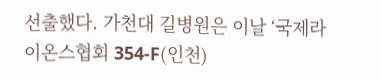선출했다. 가천대 길병원은 이날 ‘국제라이온스협회 354-F(인천)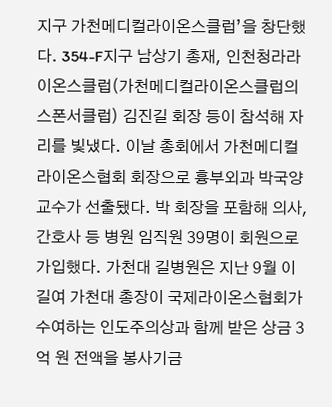지구 가천메디컬라이온스클럽’을 창단했다. 354-F지구 남상기 총재, 인천청라라이온스클럽(가천메디컬라이온스클럽의 스폰서클럽) 김진길 회장 등이 참석해 자리를 빛냈다. 이날 총회에서 가천메디컬라이온스협회 회장으로 흉부외과 박국양 교수가 선출됐다. 박 회장을 포함해 의사, 간호사 등 병원 임직원 39명이 회원으로 가입했다. 가천대 길병원은 지난 9월 이길여 가천대 총장이 국제라이온스협회가 수여하는 인도주의상과 함께 받은 상금 3억 원 전액을 봉사기금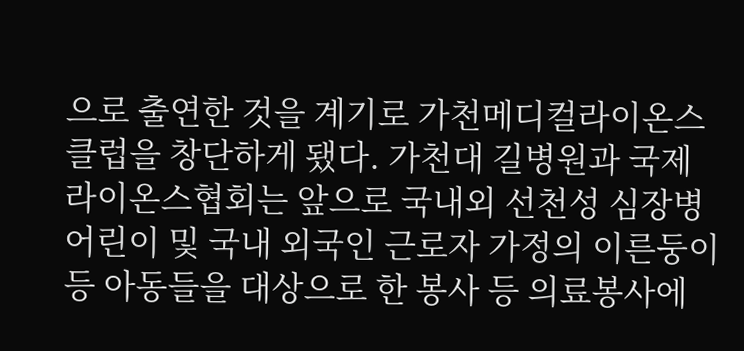으로 출연한 것을 계기로 가천메디컬라이온스클럽을 창단하게 됐다. 가천대 길병원과 국제라이온스협회는 앞으로 국내외 선천성 심장병 어린이 및 국내 외국인 근로자 가정의 이른둥이 등 아동들을 대상으로 한 봉사 등 의료봉사에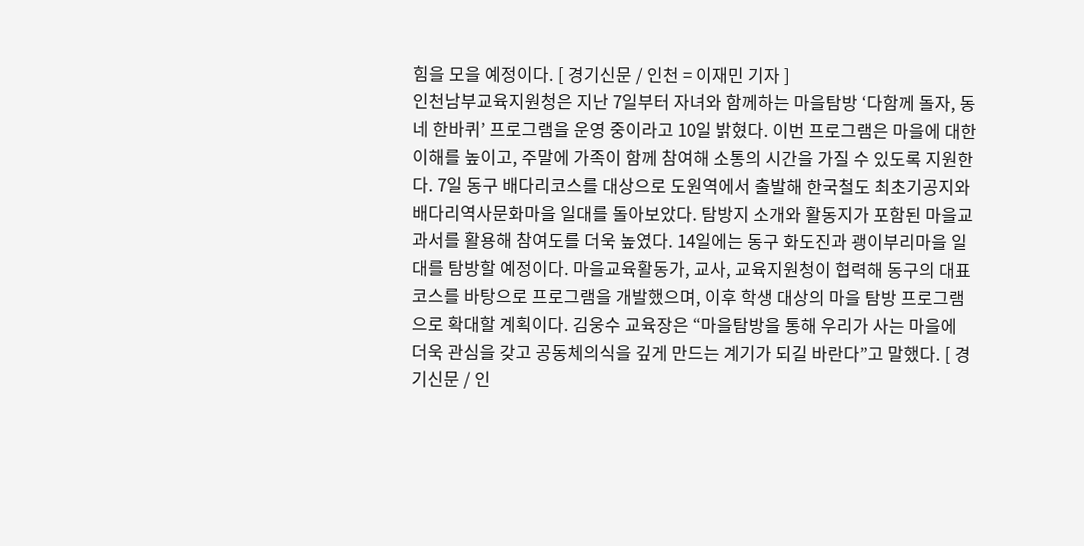힘을 모을 예정이다. [ 경기신문 / 인천 = 이재민 기자 ]
인천남부교육지원청은 지난 7일부터 자녀와 함께하는 마을탐방 ‘다함께 돌자, 동네 한바퀴’ 프로그램을 운영 중이라고 10일 밝혔다. 이번 프로그램은 마을에 대한 이해를 높이고, 주말에 가족이 함께 참여해 소통의 시간을 가질 수 있도록 지원한다. 7일 동구 배다리코스를 대상으로 도원역에서 출발해 한국철도 최초기공지와 배다리역사문화마을 일대를 돌아보았다. 탐방지 소개와 활동지가 포함된 마을교과서를 활용해 참여도를 더욱 높였다. 14일에는 동구 화도진과 괭이부리마을 일대를 탐방할 예정이다. 마을교육활동가, 교사, 교육지원청이 협력해 동구의 대표 코스를 바탕으로 프로그램을 개발했으며, 이후 학생 대상의 마을 탐방 프로그램으로 확대할 계획이다. 김웅수 교육장은 “마을탐방을 통해 우리가 사는 마을에 더욱 관심을 갖고 공동체의식을 깊게 만드는 계기가 되길 바란다”고 말했다. [ 경기신문 / 인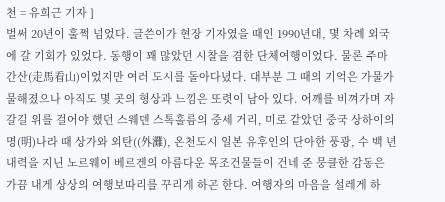천 = 유희근 기자 ]
벌써 20년이 훌쩍 넘었다. 글쓴이가 현장 기자였을 때인 1990년대, 몇 차례 외국에 갈 기회가 있었다. 동행이 꽤 많았던 시찰을 겸한 단체여행이었다. 물론 주마간산(走馬看山)이었지만 여러 도시를 돌아다녔다. 대부분 그 때의 기억은 가물가물해졌으나 아직도 몇 곳의 형상과 느낌은 또렷이 남아 있다. 어깨를 비껴가며 자갈길 위를 걸어야 했던 스웨덴 스톡홀름의 중세 거리, 미로 같았던 중국 상하이의 명(明)나라 때 상가와 외탄((外灘), 온천도시 일본 유후인의 단아한 풍광, 수 백 년 내력을 지닌 노르웨이 베르겐의 아름다운 목조건물들이 건네 준 뭉클한 감동은 가끔 내게 상상의 여행보따리를 꾸리게 하곤 한다. 여행자의 마음을 설레게 하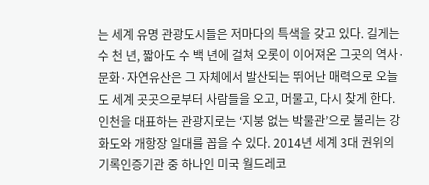는 세계 유명 관광도시들은 저마다의 특색을 갖고 있다. 길게는 수 천 년, 짧아도 수 백 년에 걸쳐 오롯이 이어져온 그곳의 역사·문화·자연유산은 그 자체에서 발산되는 뛰어난 매력으로 오늘도 세계 곳곳으로부터 사람들을 오고, 머물고, 다시 찾게 한다. 인천을 대표하는 관광지로는 ‘지붕 없는 박물관’으로 불리는 강화도와 개항장 일대를 꼽을 수 있다. 2014년 세계 3대 권위의 기록인증기관 중 하나인 미국 월드레코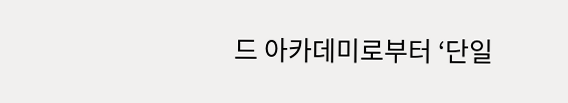드 아카데미로부터 ‘단일